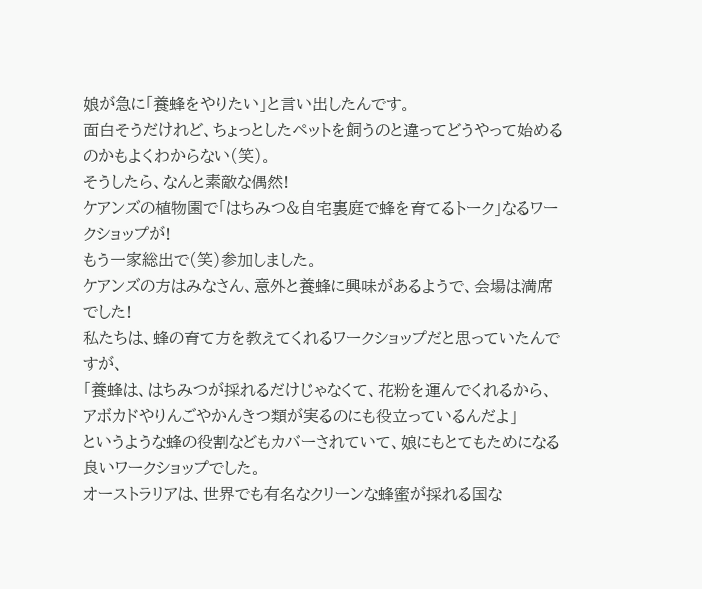娘が急に「養蜂をやりたい」と言い出したんです。
面白そうだけれど、ちょっとしたペットを飼うのと違ってどうやって始めるのかもよくわからない(笑)。
そうしたら、なんと素敵な偶然!
ケアンズの植物園で「はちみつ&自宅裏庭で蜂を育てるトーク」なるワークショップが!
もう一家総出で(笑)参加しました。
ケアンズの方はみなさん、意外と養蜂に興味があるようで、会場は満席でした!
私たちは、蜂の育て方を教えてくれるワークショップだと思っていたんですが、
「養蜂は、はちみつが採れるだけじゃなくて、花粉を運んでくれるから、アボカドやりんごやかんきつ類が実るのにも役立っているんだよ」
というような蜂の役割などもカバーされていて、娘にもとてもためになる良いワークショップでした。
オーストラリアは、世界でも有名なクリーンな蜂蜜が採れる国な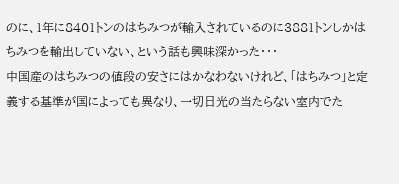のに、1年に8401トンのはちみつが輸入されているのに3881トンしかはちみつを輸出していない、という話も興味深かった・・・
中国産のはちみつの値段の安さにはかなわないけれど、「はちみつ」と定義する基準が国によっても異なり、一切日光の当たらない室内でた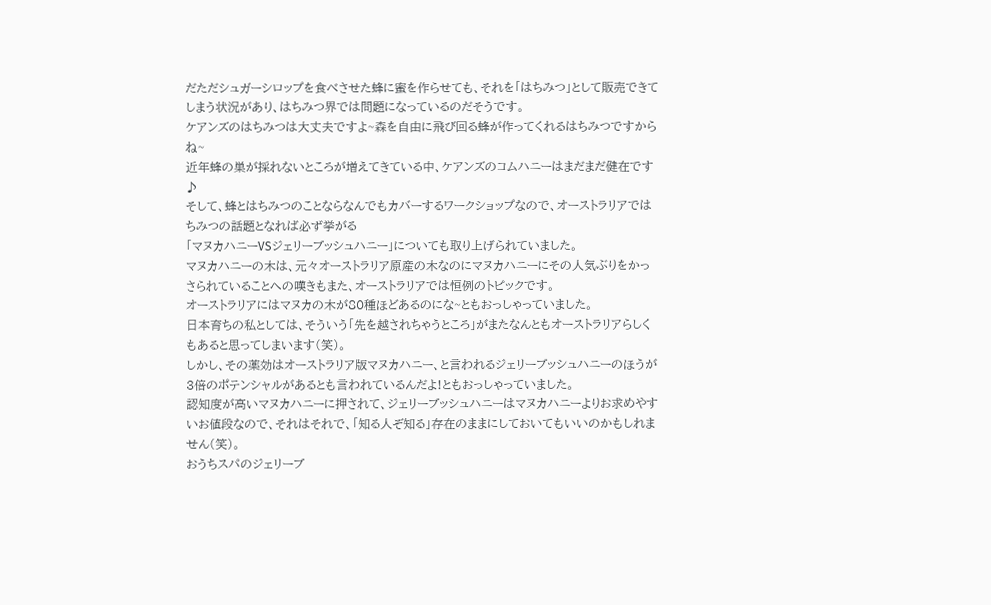だただシュガーシロップを食べさせた蜂に蜜を作らせても、それを「はちみつ」として販売できてしまう状況があり、はちみつ界では問題になっているのだそうです。
ケアンズのはちみつは大丈夫ですよ~森を自由に飛び回る蜂が作ってくれるはちみつですからね~
近年蜂の巣が採れないところが増えてきている中、ケアンズのコムハニーはまだまだ健在です♪
そして、蜂とはちみつのことならなんでもカバーするワークショップなので、オーストラリアではちみつの話題となれば必ず挙がる
「マヌカハニーVSジェリーブッシュハニー」についても取り上げられていました。
マヌカハニーの木は、元々オーストラリア原産の木なのにマヌカハニーにその人気ぶりをかっさられていることへの嘆きもまた、オーストラリアでは恒例のトピックです。
オーストラリアにはマヌカの木が80種ほどあるのにな~ともおっしゃっていました。
日本育ちの私としては、そういう「先を越されちゃうところ」がまたなんともオーストラリアらしくもあると思ってしまいます(笑)。
しかし、その薬効はオーストラリア版マヌカハニー、と言われるジェリーブッシュハニーのほうが3倍のポテンシャルがあるとも言われているんだよ!ともおっしゃっていました。
認知度が高いマヌカハニーに押されて、ジェリーブッシュハニーはマヌカハニーよりお求めやすいお値段なので、それはそれで、「知る人ぞ知る」存在のままにしておいてもいいのかもしれません(笑)。
おうちスパのジェリーブ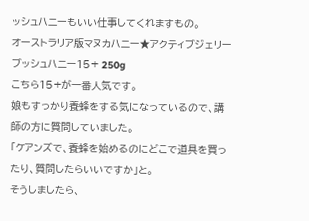ッシュハニーもいい仕事してくれますもの。
オーストラリア版マヌカハニー★アクティブジェリーブッシュハニー15+ 250g
こちら15+が一番人気です。
娘もすっかり養蜂をする気になっているので、講師の方に質問していました。
「ケアンズで、養蜂を始めるのにどこで道具を買ったり、質問したらいいですか」と。
そうしましたら、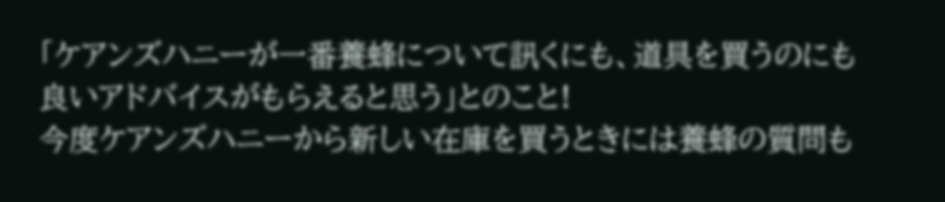「ケアンズハニーが一番養蜂について訊くにも、道具を買うのにも良いアドバイスがもらえると思う」とのこと!
今度ケアンズハニーから新しい在庫を買うときには養蜂の質問も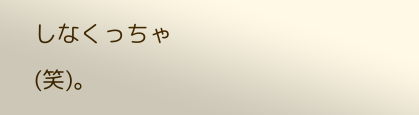しなくっちゃ(笑)。